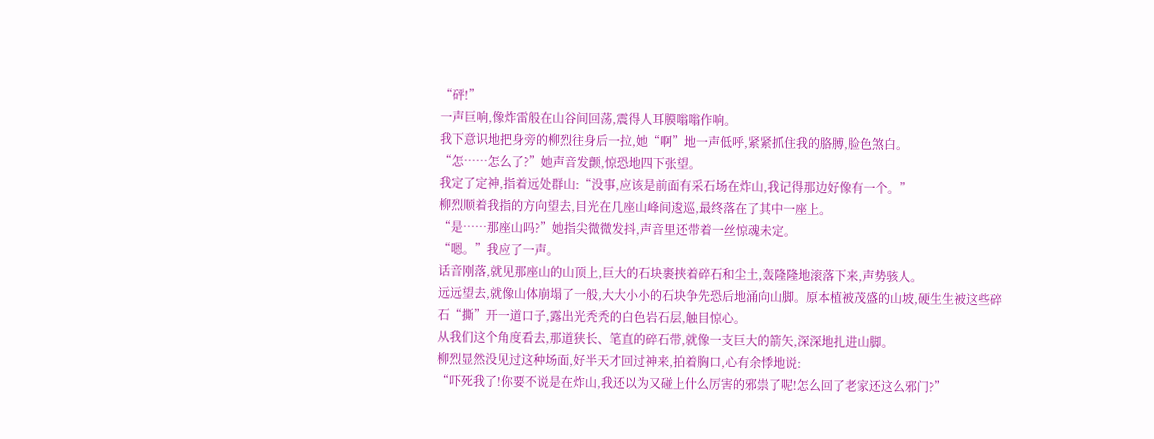“砰!”
一声巨响,像炸雷般在山谷间回荡,震得人耳膜嗡嗡作响。
我下意识地把身旁的柳烈往身后一拉,她“啊”地一声低呼,紧紧抓住我的胳膊,脸色煞白。
“怎……怎么了?”她声音发颤,惊恐地四下张望。
我定了定神,指着远处群山:“没事,应该是前面有采石场在炸山,我记得那边好像有一个。”
柳烈顺着我指的方向望去,目光在几座山峰间逡巡,最终落在了其中一座上。
“是……那座山吗?”她指尖微微发抖,声音里还带着一丝惊魂未定。
“嗯。”我应了一声。
话音刚落,就见那座山的山顶上,巨大的石块裹挟着碎石和尘土,轰隆隆地滚落下来,声势骇人。
远远望去,就像山体崩塌了一般,大大小小的石块争先恐后地涌向山脚。原本植被茂盛的山坡,硬生生被这些碎石“撕”开一道口子,露出光秃秃的白色岩石层,触目惊心。
从我们这个角度看去,那道狭长、笔直的碎石带,就像一支巨大的箭矢,深深地扎进山脚。
柳烈显然没见过这种场面,好半天才回过神来,拍着胸口,心有余悸地说:
“吓死我了!你要不说是在炸山,我还以为又碰上什么厉害的邪祟了呢!怎么回了老家还这么邪门?”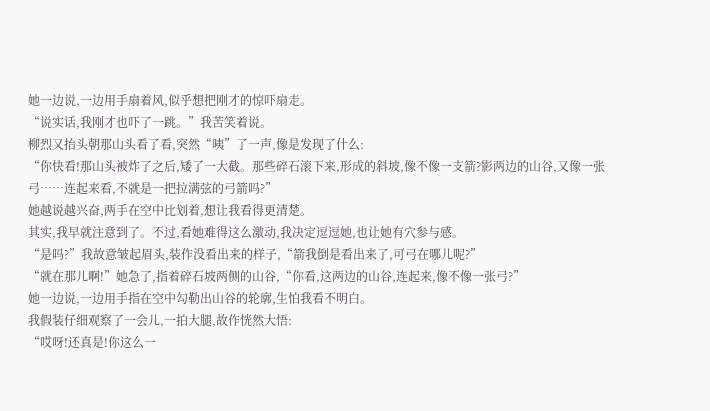她一边说,一边用手扇着风,似乎想把刚才的惊吓扇走。
“说实话,我刚才也吓了一跳。”我苦笑着说。
柳烈又抬头朝那山头看了看,突然“咦”了一声,像是发现了什么:
“你快看!那山头被炸了之后,矮了一大截。那些碎石滚下来,形成的斜坡,像不像一支箭?影两边的山谷,又像一张弓……连起来看,不就是一把拉满弦的弓箭吗?”
她越说越兴奋,两手在空中比划着,想让我看得更清楚。
其实,我早就注意到了。不过,看她难得这么激动,我决定逗逗她,也让她有穴参与感。
“是吗?”我故意皱起眉头,装作没看出来的样子,“箭我倒是看出来了,可弓在哪儿呢?”
“就在那儿啊!”她急了,指着碎石坡两侧的山谷,“你看,这两边的山谷,连起来,像不像一张弓?”
她一边说,一边用手指在空中勾勒出山谷的轮廓,生怕我看不明白。
我假装仔细观察了一会儿,一拍大腿,故作恍然大悟:
“哎呀!还真是!你这么一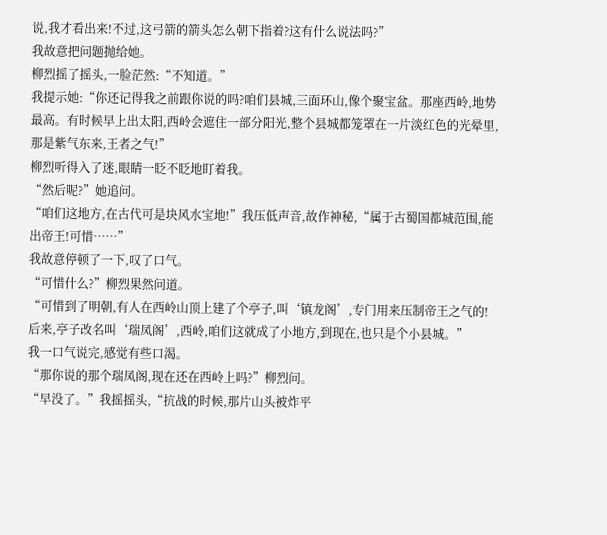说,我才看出来!不过,这弓箭的箭头怎么朝下指着?这有什么说法吗?”
我故意把问题抛给她。
柳烈摇了摇头,一脸茫然:“不知道。”
我提示她:“你还记得我之前跟你说的吗?咱们县城,三面环山,像个聚宝盆。那座西岭,地势最高。有时候早上出太阳,西岭会遮住一部分阳光,整个县城都笼罩在一片淡红色的光晕里,那是紫气东来,王者之气!”
柳烈听得入了迷,眼睛一眨不眨地盯着我。
“然后呢?”她追问。
“咱们这地方,在古代可是块风水宝地!”我压低声音,故作神秘,“属于古蜀国都城范围,能出帝王!可惜……”
我故意停顿了一下,叹了口气。
“可惜什么?”柳烈果然问道。
“可惜到了明朝,有人在西岭山顶上建了个亭子,叫‘镇龙阁’,专门用来压制帝王之气的!后来,亭子改名叫‘瑞凤阁’,西岭,咱们这就成了小地方,到现在,也只是个小县城。”
我一口气说完,感觉有些口渴。
“那你说的那个瑞凤阁,现在还在西岭上吗?”柳烈问。
“早没了。”我摇摇头,“抗战的时候,那片山头被炸平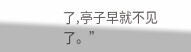了,亭子早就不见了。”